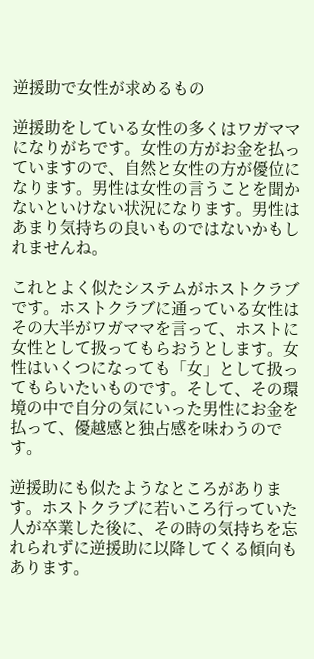逆援助で女性が求めるもの

逆援助をしている女性の多くはワガママになりがちです。女性の方がお金を払っていますので、自然と女性の方が優位になります。男性は女性の言うことを聞かないといけない状況になります。男性はあまり気持ちの良いものではないかもしれませんね。

これとよく似たシステムがホストクラブです。ホストクラブに通っている女性はその大半がワガママを言って、ホストに女性として扱ってもらおうとします。女性はいくつになっても「女」として扱ってもらいたいものです。そして、その環境の中で自分の気にいった男性にお金を払って、優越感と独占感を味わうのです。

逆援助にも似たようなところがあります。ホストクラブに若いころ行っていた人が卒業した後に、その時の気持ちを忘れられずに逆援助に以降してくる傾向もあります。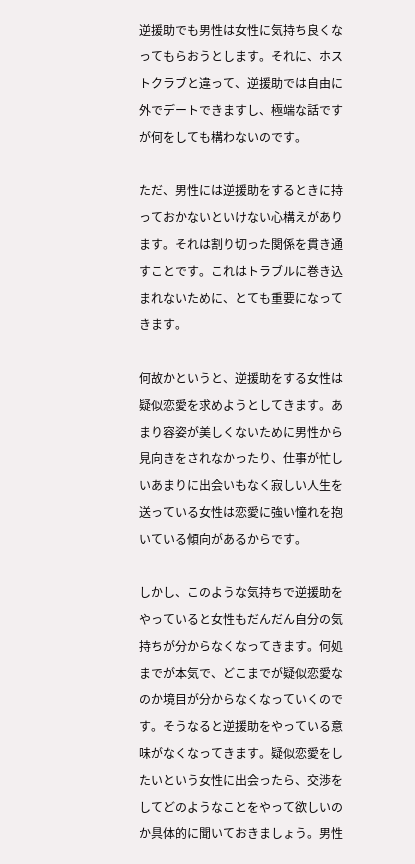逆援助でも男性は女性に気持ち良くなってもらおうとします。それに、ホストクラブと違って、逆援助では自由に外でデートできますし、極端な話ですが何をしても構わないのです。

ただ、男性には逆援助をするときに持っておかないといけない心構えがあります。それは割り切った関係を貫き通すことです。これはトラブルに巻き込まれないために、とても重要になってきます。

何故かというと、逆援助をする女性は疑似恋愛を求めようとしてきます。あまり容姿が美しくないために男性から見向きをされなかったり、仕事が忙しいあまりに出会いもなく寂しい人生を送っている女性は恋愛に強い憧れを抱いている傾向があるからです。

しかし、このような気持ちで逆援助をやっていると女性もだんだん自分の気持ちが分からなくなってきます。何処までが本気で、どこまでが疑似恋愛なのか境目が分からなくなっていくのです。そうなると逆援助をやっている意味がなくなってきます。疑似恋愛をしたいという女性に出会ったら、交渉をしてどのようなことをやって欲しいのか具体的に聞いておきましょう。男性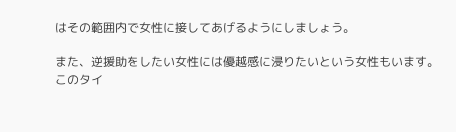はその範囲内で女性に接してあげるようにしましょう。

また、逆援助をしたい女性には優越感に浸りたいという女性もいます。このタイ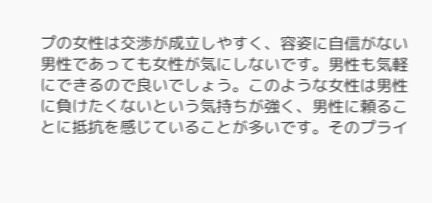プの女性は交渉が成立しやすく、容姿に自信がない男性であっても女性が気にしないです。男性も気軽にできるので良いでしょう。このような女性は男性に負けたくないという気持ちが強く、男性に頼ることに抵抗を感じていることが多いです。そのプライ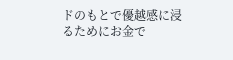ドのもとで優越感に浸るためにお金で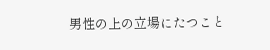男性の上の立場にたつこと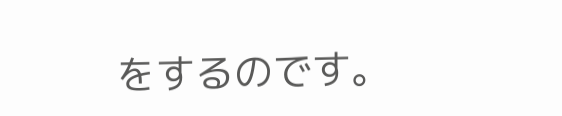をするのです。